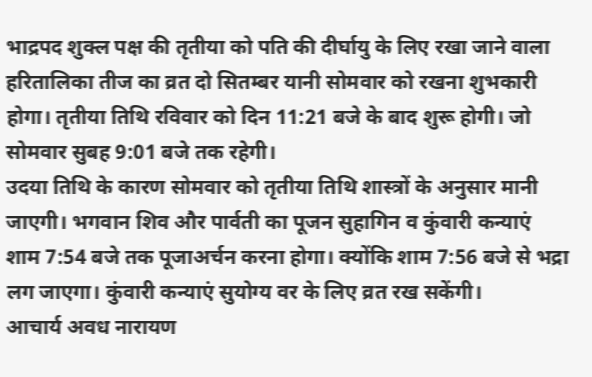भाद्रपद शुक्ल पक्ष की तृतीया को पति की दीर्घायु के लिए रखा जाने वाला हरितालिका तीज का व्रत दो सितम्बर यानी सोमवार को रखना शुभकारी होगा। तृतीया तिथि रविवार को दिन 11:21 बजे के बाद शुरू होगी। जो सोमवार सुबह 9:01 बजे तक रहेगी।
उदया तिथि के कारण सोमवार को तृतीया तिथि शास्त्रों के अनुसार मानी जाएगी। भगवान शिव और पार्वती का पूजन सुहागिन व कुंवारी कन्याएं शाम 7:54 बजे तक पूजाअर्चन करना होगा। क्योंकि शाम 7:56 बजे से भद्रा लग जाएगा। कुंवारी कन्याएं सुयोग्य वर के लिए व्रत रख सकेंगी।
आचार्य अवध नारायण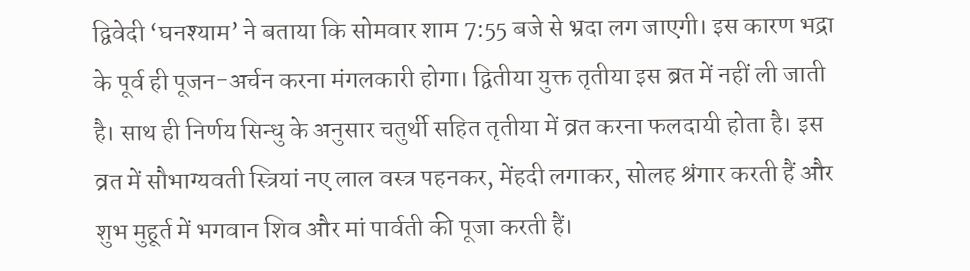द्विवेदी ‘घनश्याम’ ने बताया कि सोमवार शाम 7:55 बजे से भ्रदा लग जाएगी। इस कारण भद्रा के पूर्व ही पूजन-अर्चन करना मंगलकारी होगा। द्वितीया युक्त तृतीया इस ब्रत में नहीं ली जाती है। साथ ही निर्णय सिन्धु के अनुसार चतुर्थी सहित तृतीया में व्रत करना फलदायी होता है। इस व्रत में सौभाग्यवती स्त्रियां नए लाल वस्त्र पहनकर, मेंहदी लगाकर, सोलह श्रंगार करती हैं और शुभ मुहूर्त में भगवान शिव और मां पार्वती की पूजा करती हैं।